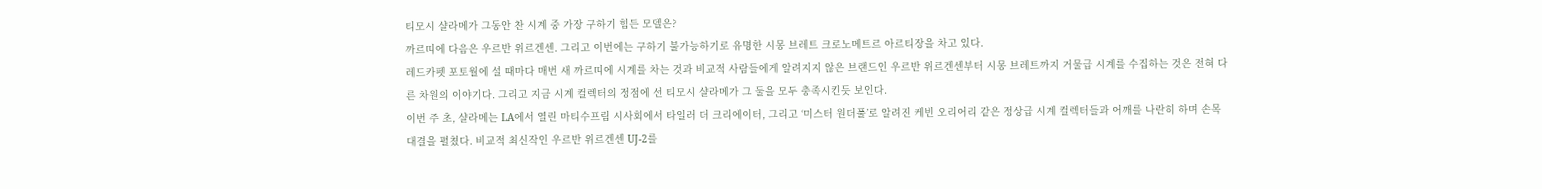티모시 샬라메가 그동안 찬 시계 중 가장 구하기 힘든 모델은?
까르띠에 다음은 우르반 위르겐센. 그리고 이번에는 구하기 불가능하기로 유명한 시몽 브레트 크로노메트르 아르티장을 차고 있다.
레드카펫 포토월에 설 때마다 매번 새 까르띠에 시계를 차는 것과 비교적 사람들에게 알려지지 않은 브랜드인 우르반 위르겐센부터 시몽 브레트까지 거물급 시계를 수집하는 것은 전혀 다른 차원의 이야기다. 그리고 지금 시계 컬렉터의 정점에 선 티모시 샬라메가 그 둘을 모두 충족시킨듯 보인다.
이번 주 초, 샬라메는 LA에서 열린 마티수프림 시사회에서 타일러 더 크리에이터, 그리고 ‘미스터 원더풀’로 알려진 케빈 오리어리 같은 정상급 시계 컬렉터들과 어깨를 나란히 하며 손목 대결을 펼쳤다. 비교적 최신작인 우르반 위르겐센 UJ-2를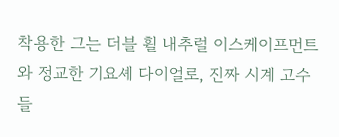착용한 그는 더블 휠 내추럴 이스케이프먼트와 정교한 기요셰 다이얼로, 진짜 시계 고수들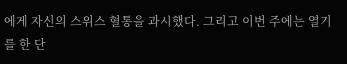에게 자신의 스위스 혈통을 과시했다. 그리고 이번 주에는 열기를 한 단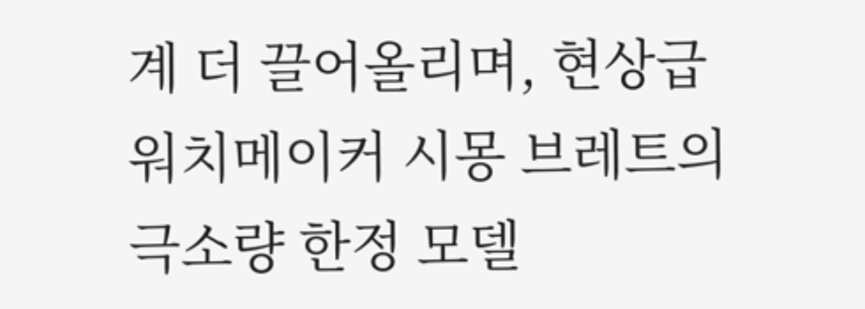계 더 끌어올리며, 현상급 워치메이커 시몽 브레트의 극소량 한정 모델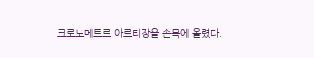크로노메트르 아르티장을 손목에 올렸다.